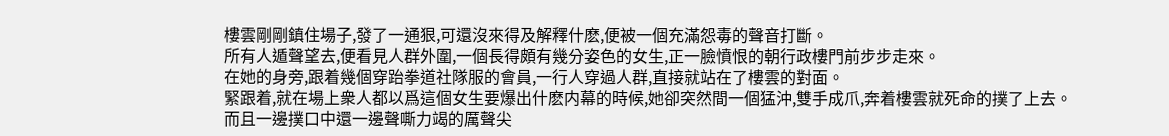樓雲剛剛鎮住場子,發了一通狠,可還沒來得及解釋什麽,便被一個充滿怨毒的聲音打斷。
所有人遁聲望去,便看見人群外圍,一個長得頗有幾分姿色的女生,正一臉憤恨的朝行政樓門前步步走來。
在她的身旁,跟着幾個穿跆拳道社隊服的會員,一行人穿過人群,直接就站在了樓雲的對面。
緊跟着,就在場上衆人都以爲這個女生要爆出什麽内幕的時候,她卻突然間一個猛沖,雙手成爪,奔着樓雲就死命的撲了上去。
而且一邊撲口中還一邊聲嘶力竭的厲聲尖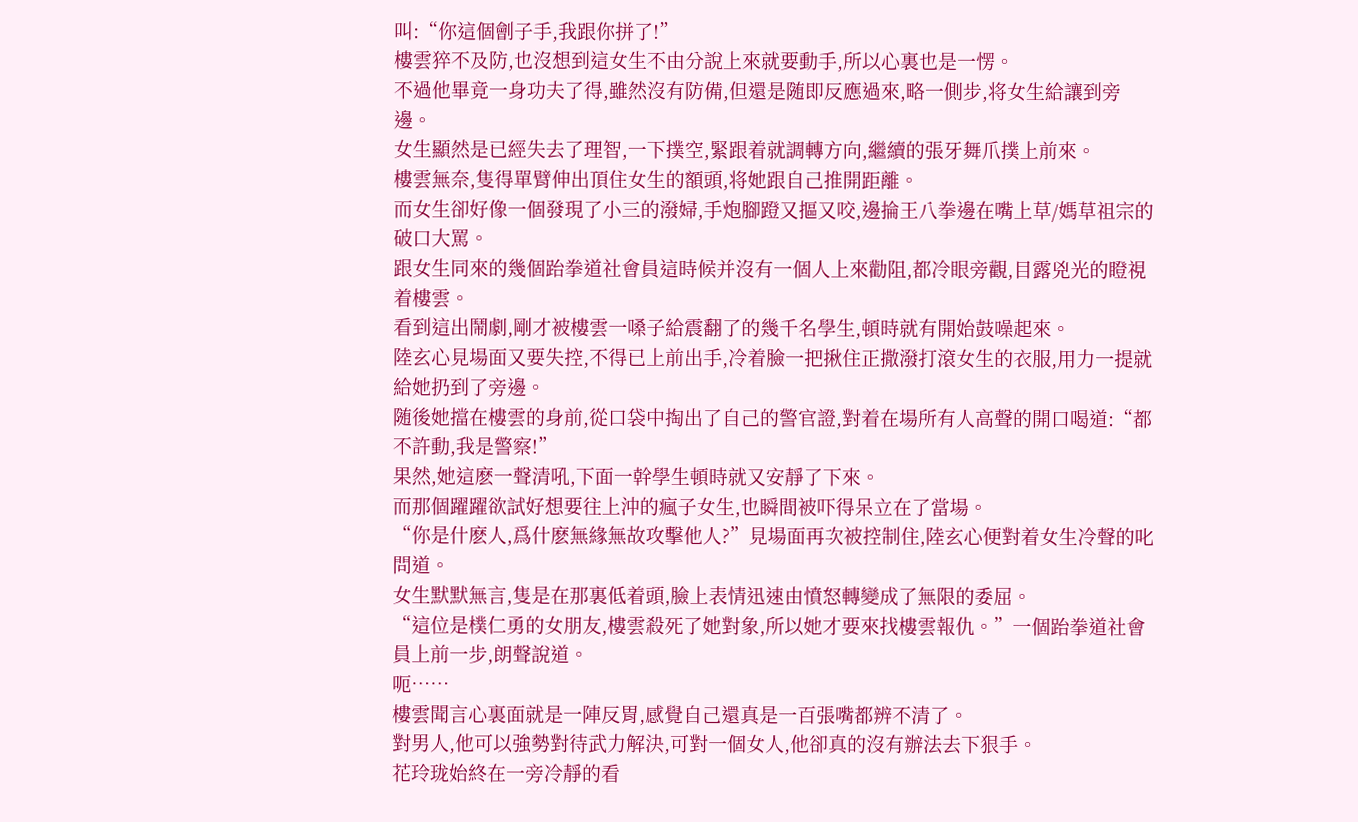叫:“你這個劊子手,我跟你拼了!”
樓雲猝不及防,也沒想到這女生不由分說上來就要動手,所以心裏也是一愣。
不過他畢竟一身功夫了得,雖然沒有防備,但還是随即反應過來,略一側步,将女生給讓到旁邊。
女生顯然是已經失去了理智,一下撲空,緊跟着就調轉方向,繼續的張牙舞爪撲上前來。
樓雲無奈,隻得單臂伸出頂住女生的額頭,将她跟自己推開距離。
而女生卻好像一個發現了小三的潑婦,手炮腳蹬又摳又咬,邊掄王八拳邊在嘴上草/媽草祖宗的破口大罵。
跟女生同來的幾個跆拳道社會員這時候并沒有一個人上來勸阻,都冷眼旁觀,目露兇光的瞪視着樓雲。
看到這出鬧劇,剛才被樓雲一嗓子給震翻了的幾千名學生,頓時就有開始鼓噪起來。
陸玄心見場面又要失控,不得已上前出手,冷着臉一把揪住正撒潑打滾女生的衣服,用力一提就給她扔到了旁邊。
随後她擋在樓雲的身前,從口袋中掏出了自己的警官證,對着在場所有人高聲的開口喝道:“都不許動,我是警察!”
果然,她這麽一聲清吼,下面一幹學生頓時就又安靜了下來。
而那個躍躍欲試好想要往上沖的瘋子女生,也瞬間被吓得呆立在了當場。
“你是什麽人,爲什麽無緣無故攻擊他人?”見場面再次被控制住,陸玄心便對着女生冷聲的叱問道。
女生默默無言,隻是在那裏低着頭,臉上表情迅速由憤怒轉變成了無限的委屈。
“這位是樸仁勇的女朋友,樓雲殺死了她對象,所以她才要來找樓雲報仇。”一個跆拳道社會員上前一步,朗聲說道。
呃……
樓雲聞言心裏面就是一陣反胃,感覺自己還真是一百張嘴都辨不清了。
對男人,他可以強勢對待武力解決,可對一個女人,他卻真的沒有辦法去下狠手。
花玲珑始終在一旁冷靜的看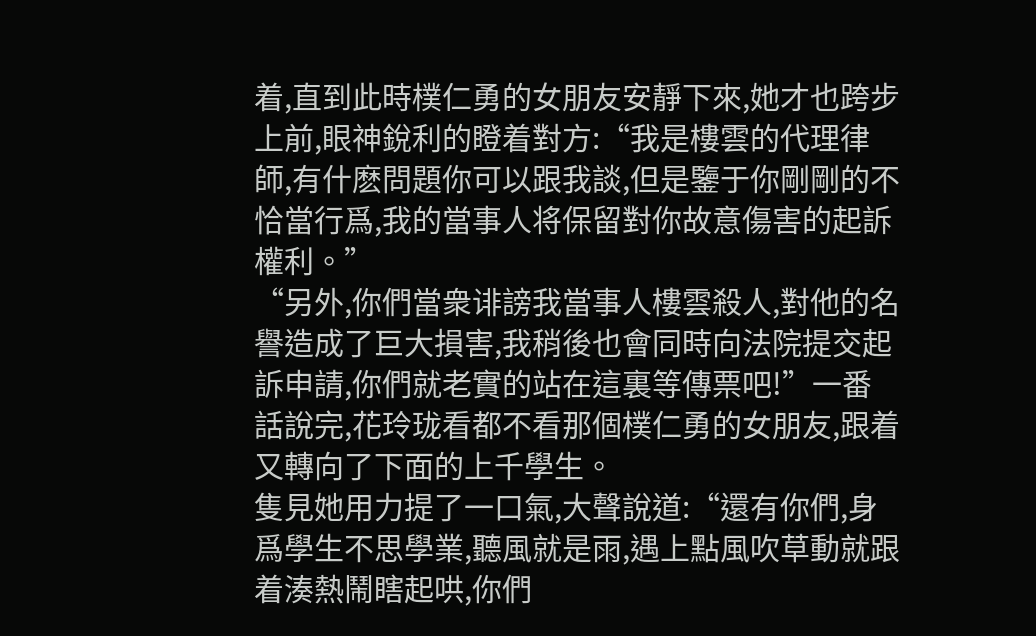着,直到此時樸仁勇的女朋友安靜下來,她才也跨步上前,眼神銳利的瞪着對方:“我是樓雲的代理律師,有什麽問題你可以跟我談,但是鑒于你剛剛的不恰當行爲,我的當事人将保留對你故意傷害的起訴權利。”
“另外,你們當衆诽謗我當事人樓雲殺人,對他的名譽造成了巨大損害,我稍後也會同時向法院提交起訴申請,你們就老實的站在這裏等傳票吧!”一番話說完,花玲珑看都不看那個樸仁勇的女朋友,跟着又轉向了下面的上千學生。
隻見她用力提了一口氣,大聲說道:“還有你們,身爲學生不思學業,聽風就是雨,遇上點風吹草動就跟着湊熱鬧瞎起哄,你們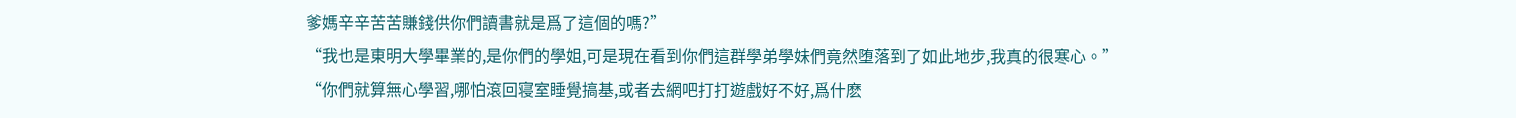爹媽辛辛苦苦賺錢供你們讀書就是爲了這個的嗎?”
“我也是東明大學畢業的,是你們的學姐,可是現在看到你們這群學弟學妹們竟然堕落到了如此地步,我真的很寒心。”
“你們就算無心學習,哪怕滾回寝室睡覺搞基,或者去網吧打打遊戲好不好,爲什麽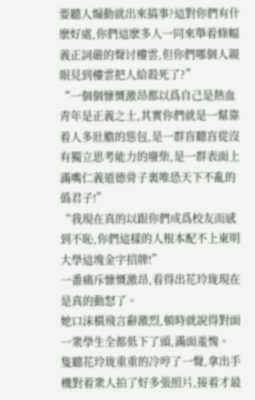要聽人煽動就出來搞事?這對你們有什麽好處,你們這麽多人一同來舉着條幅義正詞嚴的聲讨樓雲,但你們哪個人親眼見到樓雲把人給殺死了?”
“一個個慷慨激昂都以爲自己是熱血青年是正義之士,其實你們就是一幫靠着人多壯膽的慫包,是一群盲聽盲從沒有獨立思考能力的廢柴,是一群表面上滿嘴仁義道德骨子裏唯恐天下不亂的僞君子!”
“我現在真的以跟你們成爲校友而感到不恥,你們這樣的人根本配不上東明大學這塊金字招牌!”
一番痛斥慷慨激昂,看得出花玲珑現在是真的動怒了。
她口沫橫飛言辭激烈,頓時就說得對面一衆學生全都低下了頭,滿面羞愧。
隻聽花玲珑重重的冷哼了一聲,拿出手機對着衆人拍了好多張照片,接着才最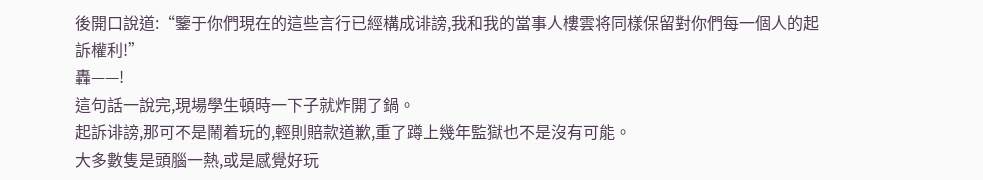後開口說道:“鑒于你們現在的這些言行已經構成诽謗,我和我的當事人樓雲将同樣保留對你們每一個人的起訴權利!”
轟——!
這句話一說完,現場學生頓時一下子就炸開了鍋。
起訴诽謗,那可不是鬧着玩的,輕則賠款道歉,重了蹲上幾年監獄也不是沒有可能。
大多數隻是頭腦一熱,或是感覺好玩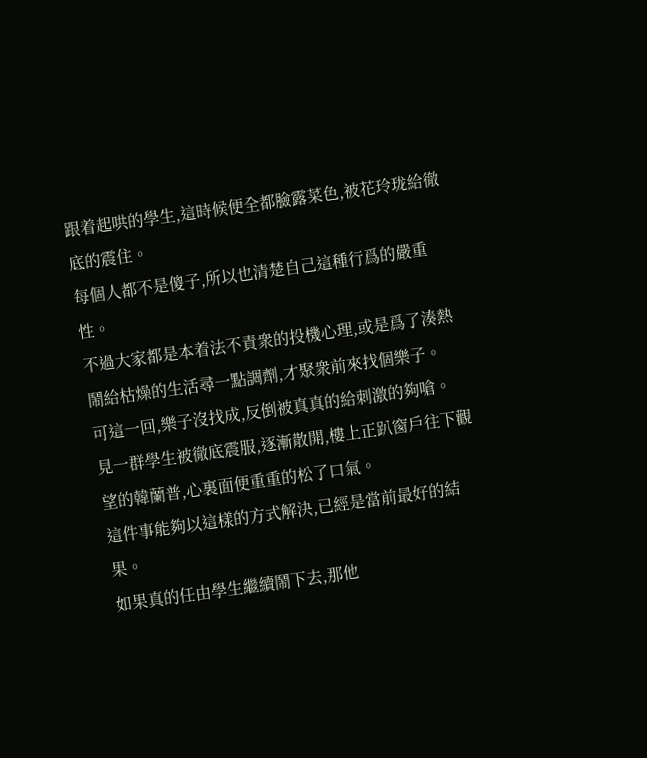跟着起哄的學生,這時候便全都臉露菜色,被花玲珑給徹底的震住。
每個人都不是傻子,所以也清楚自己這種行爲的嚴重性。
不過大家都是本着法不責衆的投機心理,或是爲了湊熱鬧給枯燥的生活尋一點調劑,才聚衆前來找個樂子。
可這一回,樂子沒找成,反倒被真真的給刺激的夠嗆。
見一群學生被徹底震服,逐漸散開,樓上正趴窗戶往下觀望的韓蘭普,心裏面便重重的松了口氣。
這件事能夠以這樣的方式解決,已經是當前最好的結果。
如果真的任由學生繼續鬧下去,那他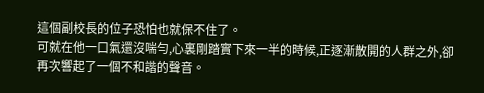這個副校長的位子恐怕也就保不住了。
可就在他一口氣還沒喘勻,心裏剛踏實下來一半的時候,正逐漸散開的人群之外,卻再次響起了一個不和諧的聲音。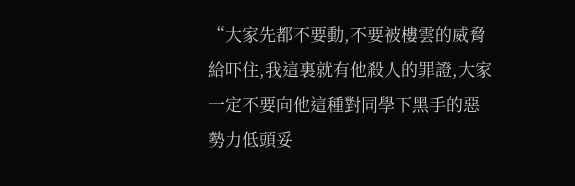“大家先都不要動,不要被樓雲的威脅給吓住,我這裏就有他殺人的罪證,大家一定不要向他這種對同學下黑手的惡勢力低頭妥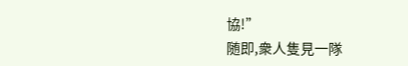協!”
随即,衆人隻見一隊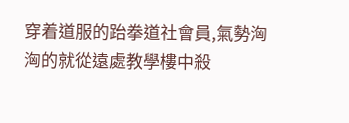穿着道服的跆拳道社會員,氣勢洶洶的就從遠處教學樓中殺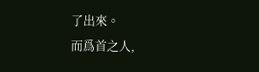了出來。
而爲首之人,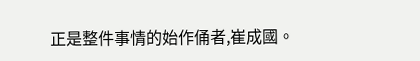正是整件事情的始作俑者,崔成國。